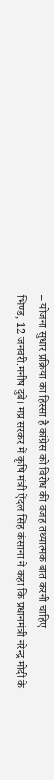– योजना सुधार प्रक्रिया का हिस्सा है कांग्रेस को विरोध की वजह तथ्यात्मक बात करनी चाहिए
भिण्ड, 12 जनवरी.मनीष दुबे। मप्र सरकर में कृषि मंत्री ऐंदल सिंह कंसाना ने कहा कि प्रधानमंत्री नरेन्द्र मोदी के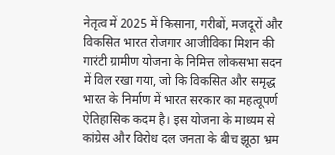नेतृत्व में 2025 में किसाना, गरीबों, मजदूरों और विकसित भारत रोजगार आजीविका मिशन की गारंटी ग्रामीण योजना के निमित्त लोकसभा सदन में विल रखा गया, जो कि विकसित और समृद्ध भारत के निर्माण में भारत सरकार का महत्वूपर्ण ऐतिहासिक कदम है। इस योजना के माध्यम से कांग्रेस और विरोध दल जनता के बीच झूठा भ्रम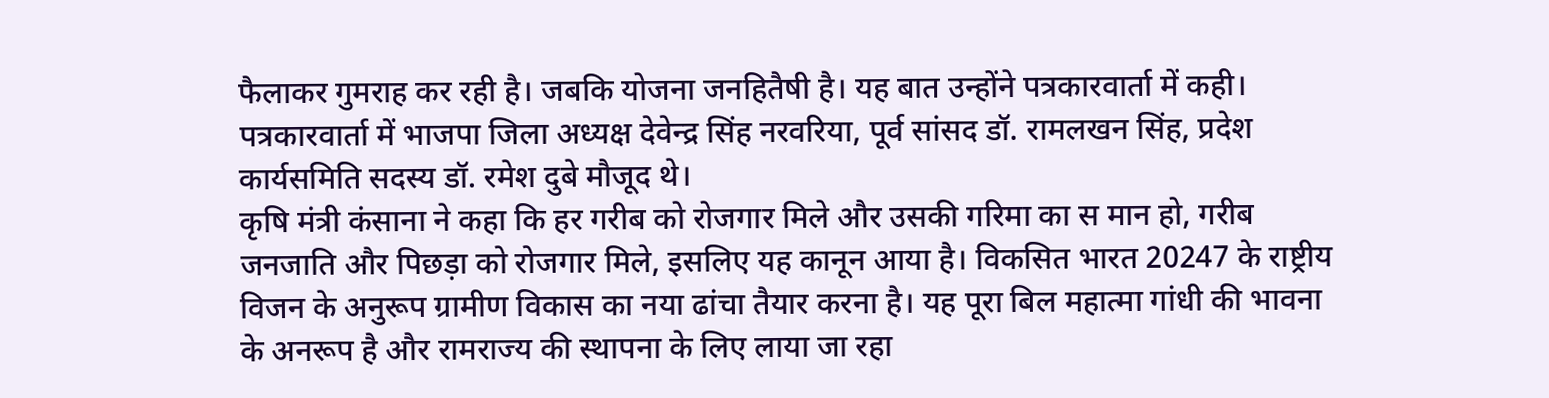फैलाकर गुमराह कर रही है। जबकि योजना जनहितैषी है। यह बात उन्होंने पत्रकारवार्ता में कही। पत्रकारवार्ता में भाजपा जिला अध्यक्ष देवेन्द्र सिंह नरवरिया, पूर्व सांसद डॉ. रामलखन सिंह, प्रदेश कार्यसमिति सदस्य डॉ. रमेश दुबे मौजूद थे।
कृषि मंत्री कंसाना ने कहा कि हर गरीब को रोजगार मिले और उसकी गरिमा का स मान हो, गरीब जनजाति और पिछड़ा को रोजगार मिले, इसलिए यह कानून आया है। विकसित भारत 20247 के राष्ट्रीय विजन के अनुरूप ग्रामीण विकास का नया ढांचा तैयार करना है। यह पूरा बिल महात्मा गांधी की भावना के अनरूप है और रामराज्य की स्थापना के लिए लाया जा रहा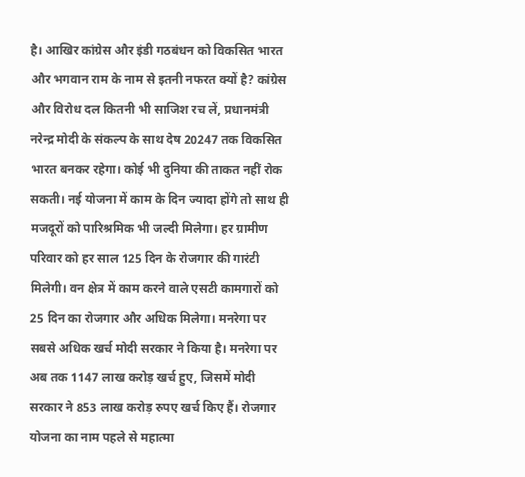है। आखिर कांग्रेस और इंडी गठबंधन को विकसित भारत और भगवान राम के नाम से इतनी नफरत क्यों है? कांग्रेस और विरोध दल कितनी भी साजिश रच लें, प्रधानमंत्री नरेन्द्र मोदी के संकल्प के साथ देष 20247 तक विकसित भारत बनकर रहेगा। कोई भी दुनिया की ताकत नहीं रोक सकती। नई योजना में काम के दिन ज्यादा होंगे तो साथ ही मजदूरों को पारिश्रमिक भी जल्दी मिलेगा। हर ग्रामीण परिवार को हर साल 125 दिन के रोजगार की गारंटी मिलेगी। वन क्षेत्र में काम करने वाले एसटी कामगारों को 25 दिन का रोजगार और अधिक मिलेगा। मनरेगा पर सबसे अधिक खर्च मोदी सरकार ने किया है। मनरेगा पर अब तक 1147 लाख करोड़ खर्च हुए, जिसमें मोदी सरकार ने 853 लाख करोड़ रुपए खर्च किए हैं। रोजगार योजना का नाम पहले से महात्मा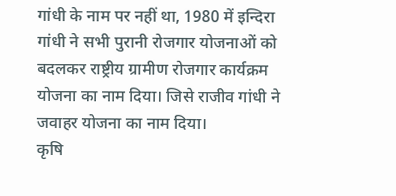गांधी के नाम पर नहीं था, 1980 में इन्दिरा गांधी ने सभी पुरानी रोजगार योजनाओं को बदलकर राष्ट्रीय ग्रामीण रोजगार कार्यक्रम योजना का नाम दिया। जिसे राजीव गांधी ने जवाहर योजना का नाम दिया।
कृषि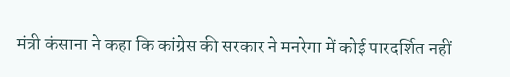मंत्री कंसाना ने कहा कि कांग्रेस की सरकार ने मनरेगा में कोई पारदर्शित नहीं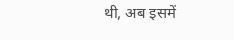थी, अब इसमें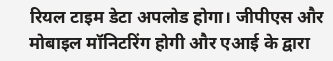रियल टाइम डेटा अपलोड होगा। जीपीएस और मोबाइल मॉनिटरिंग होगी और एआई के द्वारा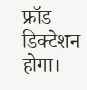फ्रॉड डिक्टेशन होगा।